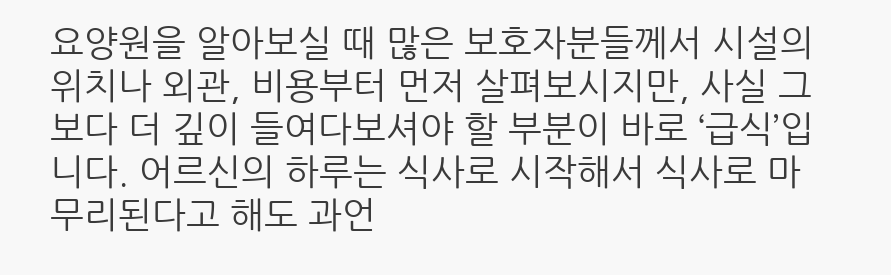요양원을 알아보실 때 많은 보호자분들께서 시설의 위치나 외관, 비용부터 먼저 살펴보시지만, 사실 그보다 더 깊이 들여다보셔야 할 부분이 바로 ‘급식’입니다. 어르신의 하루는 식사로 시작해서 식사로 마무리된다고 해도 과언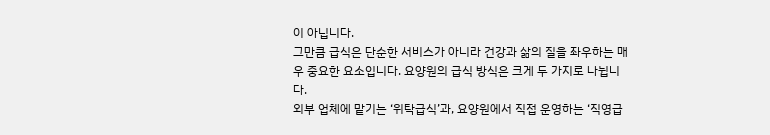이 아닙니다.
그만큼 급식은 단순한 서비스가 아니라 건강과 삶의 질을 좌우하는 매우 중요한 요소입니다. 요양원의 급식 방식은 크게 두 가지로 나뉩니다.
외부 업체에 맡기는 ‘위탁급식’과, 요양원에서 직접 운영하는 ‘직영급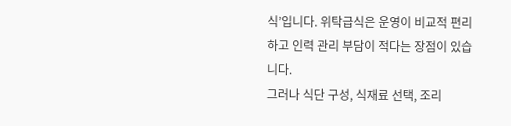식’입니다. 위탁급식은 운영이 비교적 편리하고 인력 관리 부담이 적다는 장점이 있습니다.
그러나 식단 구성, 식재료 선택, 조리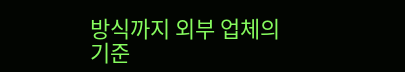방식까지 외부 업체의 기준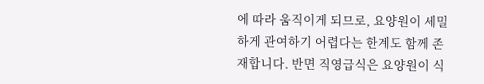에 따라 움직이게 되므로, 요양원이 세밀하게 관여하기 어렵다는 한계도 함께 존재합니다. 반면 직영급식은 요양원이 식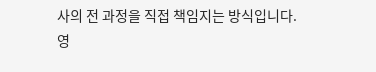사의 전 과정을 직접 책임지는 방식입니다.
영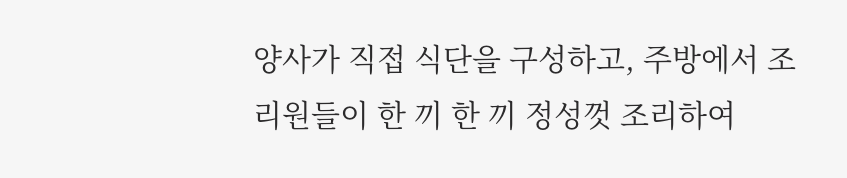양사가 직접 식단을 구성하고, 주방에서 조리원들이 한 끼 한 끼 정성껏 조리하여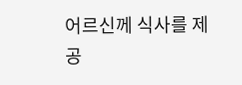어르신께 식사를 제공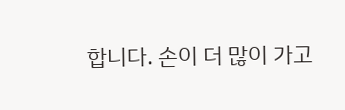합니다. 손이 더 많이 가고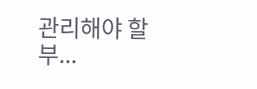관리해야 할 부...